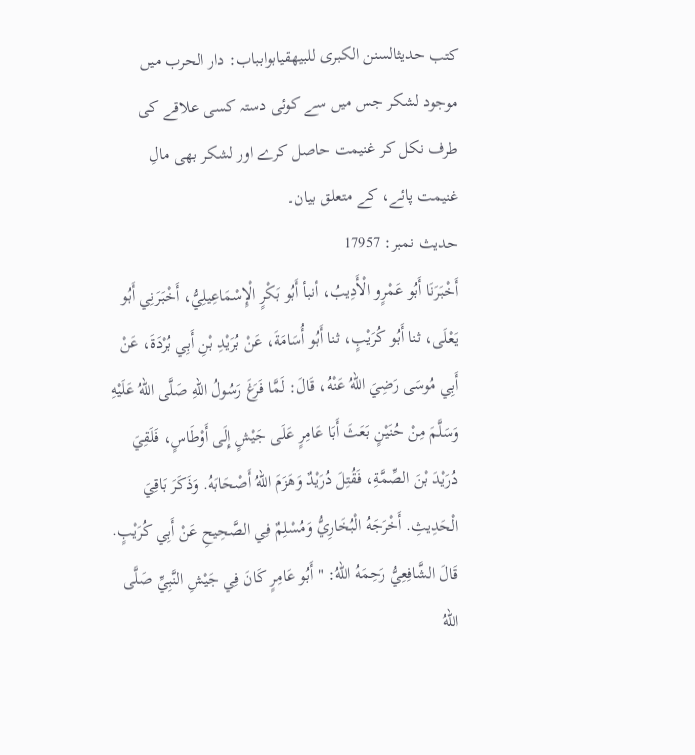کتب حدیثالسنن الكبرى للبيهقيابوابباب: دار الحرب میں موجود لشکر جس میں سے کوئی دستہ کسی علاقے کی طرف نکل کر غنیمت حاصل کرے اور لشکر بھی مالِ غنیمت پائے، کے متعلق بیان۔
حدیث نمبر: 17957
أَخْبَرَنَا أَبُو عَمْرٍو الْأَدِيبُ، أنبأ أَبُو بَكْرٍ الْإِسْمَاعِيلِيُّ، أَخْبَرَنِي أَبُو يَعْلَى، ثنا أَبُو كُرَيْبٍ، ثنا أَبُو أُسَامَةَ، عَنْ بُرَيْدِ بْنِ أَبِي بُرْدَةَ، عَنْ أَبِي مُوسَى رَضِيَ اللهُ عَنْهُ، قَالَ: لَمَّا فَرَغَ رَسُولُ اللهِ صَلَّى اللهُ عَلَيْهِ وَسَلَّمَ مِنْ حُنَيْنٍ بَعَثَ أَبَا عَامِرٍ عَلَى جَيْشٍ إِلَى أَوْطَاسٍ، فَلَقِيَ دُرَيْدَ بْنَ الصِّمَّةِ، فَقُتِلَ دُرَيْدٌ وَهَزَمَ اللهُ أَصْحَابَهُ. وَذَكَرَ بَاقِيَ الْحَدِيثِ. أَخْرَجَهُ الْبُخَارِيُّ وَمُسْلِمٌ فِي الصَّحِيحِ عَنْ أَبِي كُرَيْبٍ. قَالَ الشَّافِعِيُّ رَحِمَهُ اللهُ: " أَبُو عَامِرٍ كَانَ فِي جَيْشِ النَّبِيِّ صَلَّى اللهُ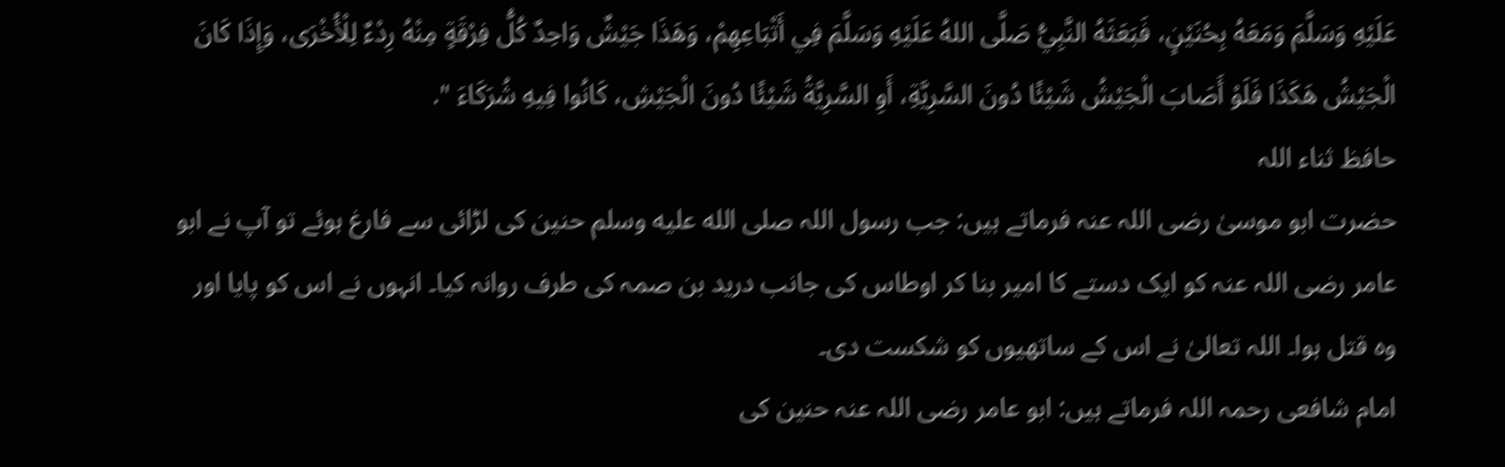عَلَيْهِ وَسَلَّمَ وَمَعَهُ بِحُنَيْنٍ، فَبَعَثَهُ النَّبِيُّ صَلَّى اللهُ عَلَيْهِ وَسَلَّمَ فِي أَتْبَاعِهِمْ، وَهَذَا جَيْشٌ وَاحِدٌ كُلُّ فِرْقَةٍ مِنْهُ رِدْءٌ لِلْأُخْرَى، وَإِذَا كَانَ الْجَيْشُ هَكَذَا فَلَوْ أَصَابَ الْجَيْشُ شَيْئًا دُونَ السَّرِيَّةِ، أَوِ السَّرِيَّةُ شَيْئًا دُونَ الْجَيْشِ، كَانُوا فِيهِ شُرَكَاءَ ".
حافظ ثناء اللہ
حضرت ابو موسیٰ رضی اللہ عنہ فرماتے ہیں: جب رسول اللہ صلى الله عليه وسلم حنین کی لڑائی سے فارغ ہوئے تو آپ نے ابو عامر رضی اللہ عنہ کو ایک دستے کا امیر بنا کر اوطاس کی جانب درید بن صمہ کی طرف روانہ کیا۔ انہوں نے اس کو پایا اور وہ قتل ہوا۔ اللہ تعالیٰ نے اس کے ساتھیوں کو شکست دی۔
امام شافعی رحمہ اللہ فرماتے ہیں: ابو عامر رضی اللہ عنہ حنین کی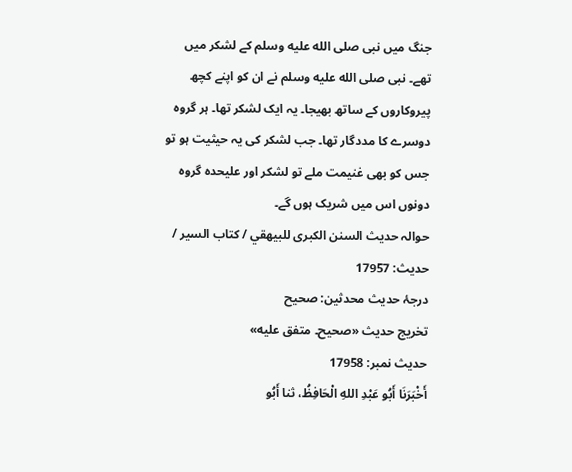جنگ میں نبی صلى الله عليه وسلم کے لشکر میں تھے۔ نبی صلى الله عليه وسلم نے ان کو اپنے کچھ پیروکاروں کے ساتھ بھیجا۔ یہ ایک لشکر تھا۔ ہر گروہ دوسرے کا مددگار تھا۔ جب لشکر کی یہ حیثیت ہو تو جس کو بھی غنیمت ملے تو لشکر اور علیحدہ گروہ دونوں اس میں شریک ہوں گے۔
حوالہ حدیث السنن الكبرى للبيهقي / كتاب السير / حدیث: 17957
درجۂ حدیث محدثین: صحيح
تخریج حدیث «صحيح۔ متفق عليه»
حدیث نمبر: 17958
أَخْبَرَنَا أَبُو عَبْدِ اللهِ الْحَافِظُ، ثنا أَبُو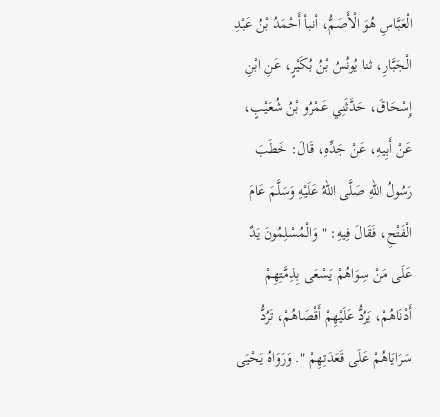الْعَبَّاسِ هُوَ الْأَصَمُّ، أنبأ أَحْمَدُ بْنُ عَبْدِ الْجَبَّارِ، ثنا يُونُسُ بْنُ بُكَيْرٍ، عَنِ ابْنِ إِسْحَاقَ، حَدَّثَنِي عَمْرُو بْنُ شُعَيْبٍ، عَنْ أَبِيهِ، عَنْ جَدِّهِ، قَالَ: خَطَبَ رَسُولُ اللهِ صَلَّى اللهُ عَلَيْهِ وَسَلَّمَ عَامَ الْفَتْحِ، فَقَالَ فِيهِ: " وَالْمُسْلِمُونَ يَدٌ عَلَى مَنْ سِوَاهُمْ يَسْعَى بِذِمَّتِهِمْ أَدْنَاهُمْ، يَرُدُّ عَلَيْهِمْ أَقْصَاهُمْ، تَرُدُّ سَرَايَاهُمْ عَلَى قَعَدَتِهِمْ ". وَرَوَاهُ يَحْيَى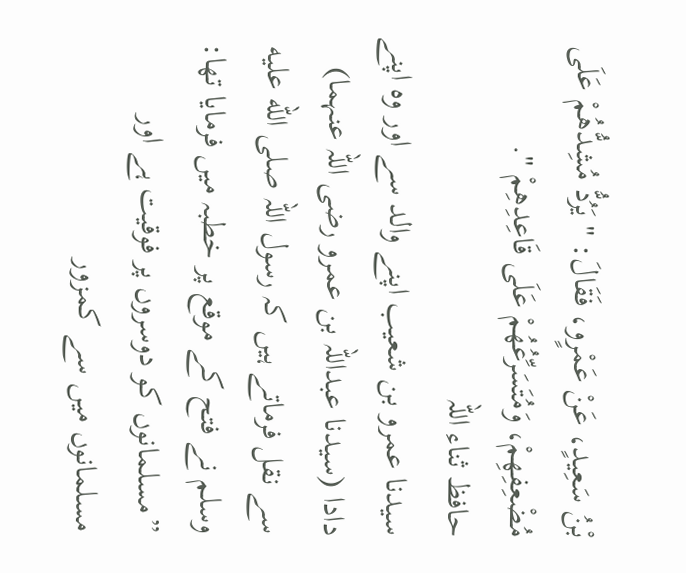بْنُ سَعِيدٍ، عَنْ عَمْرٍو، فَقَالَ: " يَرُدُّ مُشِدُّهُمْ عَلَى مُضْعِفِهِمْ، وَمُتَسَرِّعُهُمْ عَلَى قَاعِدِهِمْ ".
حافظ ثناء اللہ
سیدنا عمرو بن شعیب اپنے والد سے اور وہ اپنے دادا (سیدنا عبداللہ بن عمرو رضی اللہ عنہما) سے نقل فرماتے ہیں کہ رسول اللہ صلى الله عليه وسلم نے فتح کے موقع پر خطبہ میں فرمایا تھا: ”مسلمانوں کو دوسروں پر فوقیت ہے اور مسلمانوں میں سے کمزور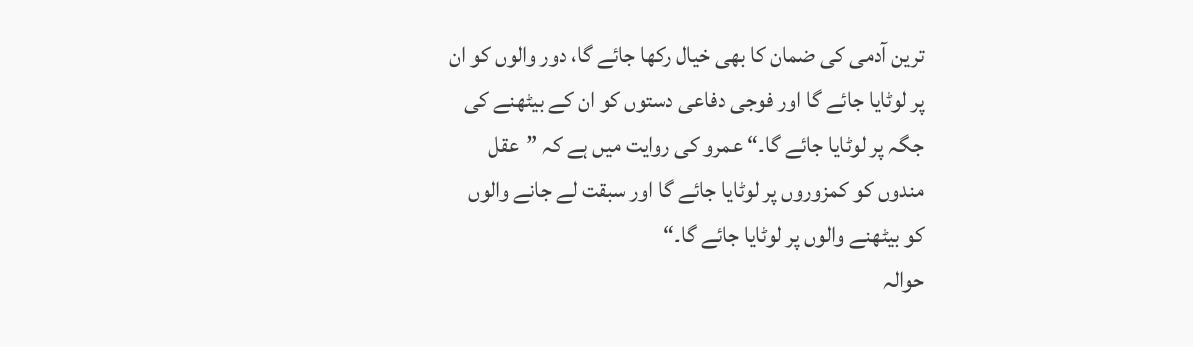ترین آدمی کی ضمان کا بھی خیال رکھا جائے گا، دور والوں کو ان پر لوٹایا جائے گا اور فوجی دفاعی دستوں کو ان کے بیٹھنے کی جگہ پر لوٹایا جائے گا۔“ عمرو کی روایت میں ہے کہ ”عقل مندوں کو کمزوروں پر لوٹایا جائے گا اور سبقت لے جانے والوں کو بیٹھنے والوں پر لوٹایا جائے گا۔“
حوالہ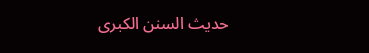حدیث السنن الكبرى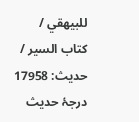للبيهقي / كتاب السير / حدیث: 17958
درجۂ حدیث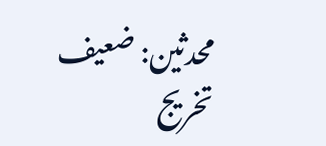محدثین: ضعيف
تخریج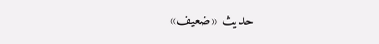حدیث «ضعيف»